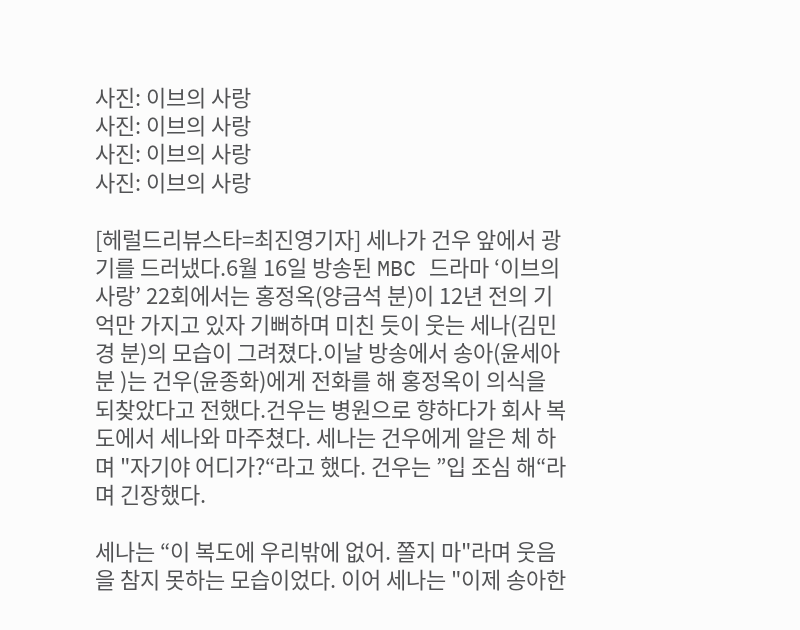사진: 이브의 사랑
사진: 이브의 사랑
사진: 이브의 사랑
사진: 이브의 사랑

[헤럴드리뷰스타=최진영기자] 세나가 건우 앞에서 광기를 드러냈다.6월 16일 방송된 MBC 드라마 ‘이브의 사랑’ 22회에서는 홍정옥(양금석 분)이 12년 전의 기억만 가지고 있자 기뻐하며 미친 듯이 웃는 세나(김민경 분)의 모습이 그려졌다.이날 방송에서 송아(윤세아분 )는 건우(윤종화)에게 전화를 해 홍정옥이 의식을 되찾았다고 전했다.건우는 병원으로 향하다가 회사 복도에서 세나와 마주쳤다. 세나는 건우에게 알은 체 하며 "자기야 어디가?“라고 했다. 건우는 ”입 조심 해“라며 긴장했다.

세나는 “이 복도에 우리밖에 없어. 쫄지 마"라며 웃음을 참지 못하는 모습이었다. 이어 세나는 "이제 송아한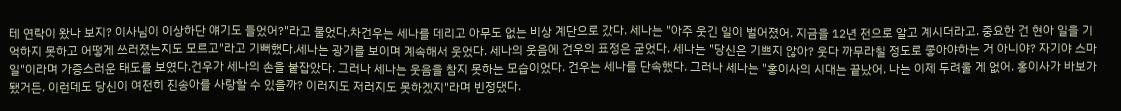테 연락이 왔나 보지? 이사님이 이상하단 얘기도 들었어?"라고 물었다.차건우는 세나를 데리고 아무도 없는 비상 계단으로 갔다. 세나는 "아주 웃긴 일이 벌어졌어. 지금을 12년 전으로 알고 계시더라고. 중요한 건 현아 일을 기억하지 못하고 어떻게 쓰러졌는지도 모르고"라고 기뻐했다.세나는 광기를 보이며 계속해서 웃었다. 세나의 웃음에 건우의 표정은 굳었다. 세나는 "당신은 기쁘지 않아? 웃다 까무라칠 정도로 좋아야하는 거 아니야? 자기야 스마일"이라며 가증스러운 태도를 보였다.건우가 세나의 손을 붙잡았다. 그러나 세나는 웃음을 참지 못하는 모습이었다. 건우는 세나를 단속했다. 그러나 세나는 "홍이사의 시대는 끝났어. 나는 이제 두려울 게 없어. 홍이사가 바보가 됐거든. 이런데도 당신이 여전히 진송아를 사랑할 수 있을까? 이러지도 저러지도 못하겠지"라며 빈정댔다.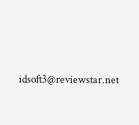idsoft3@reviewstar.net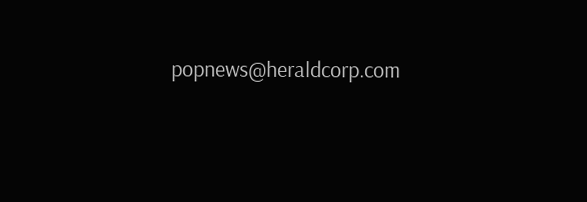popnews@heraldcorp.com